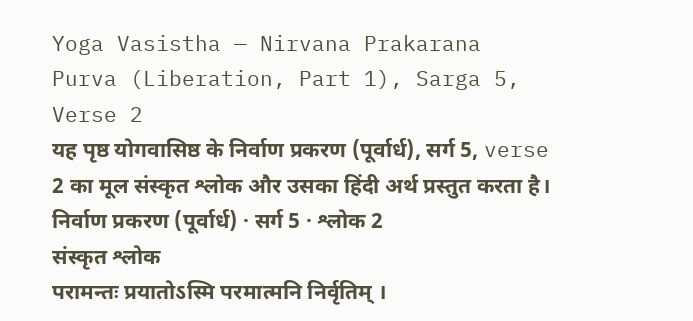Yoga Vasistha — Nirvana Prakarana Purva (Liberation, Part 1), Sarga 5, Verse 2
यह पृष्ठ योगवासिष्ठ के निर्वाण प्रकरण (पूर्वार्ध), सर्ग 5, verse 2 का मूल संस्कृत श्लोक और उसका हिंदी अर्थ प्रस्तुत करता है।
निर्वाण प्रकरण (पूर्वार्ध) · सर्ग 5 · श्लोक 2
संस्कृत श्लोक
परामन्तः प्रयातोऽस्मि परमात्मनि निर्वृतिम् ।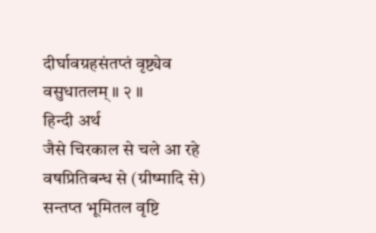दीर्घावग्रहसंतप्तं वृष्ट्येव वसुधातलम् ॥ २ ॥
हिन्दी अर्थ
जैसे चिरकाल से चले आ रहे वषप्रितिबन्ध से (ग्रीष्मादि से) सन्तप्त भूमितल वृष्टि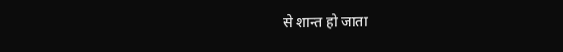से शान्त हो जाता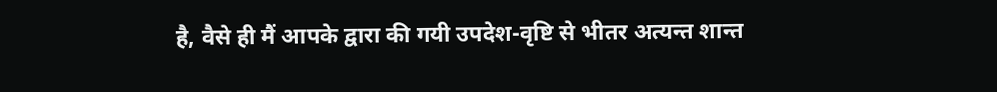है, वैसे ही मैं आपके द्वारा की गयी उपदेश-वृष्टि से भीतर अत्यन्त शान्त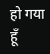हो गया हूँ